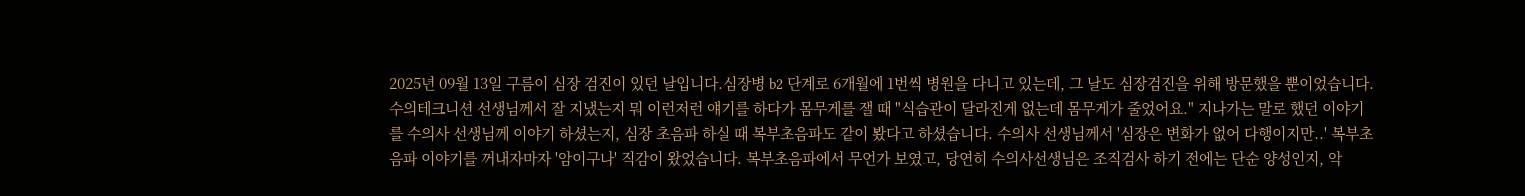2025년 09월 13일 구름이 심장 검진이 있던 날입니다.심장병 b2 단계로 6개월에 1번씩 병원을 다니고 있는데, 그 날도 심장검진을 위해 방문했을 뿐이었습니다.수의테크니션 선생님께서 잘 지냈는지 뭐 이런저런 얘기를 하다가 몸무게를 잴 때 "식습관이 달라진게 없는데 몸무게가 줄었어요." 지나가는 말로 했던 이야기를 수의사 선생님께 이야기 하셨는지, 심장 초음파 하실 때 복부초음파도 같이 봤다고 하셨습니다. 수의사 선생님께서 '심장은 변화가 없어 다행이지만..' 복부초음파 이야기를 꺼내자마자 '암이구나' 직감이 왔었습니다. 복부초음파에서 무언가 보였고, 당연히 수의사선생님은 조직검사 하기 전에는 단순 양성인지, 악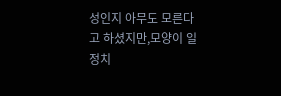성인지 아무도 모른다고 하셨지만,모양이 일정치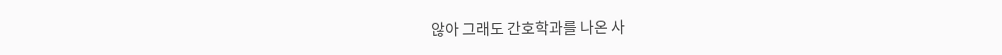않아 그래도 간호학과를 나온 사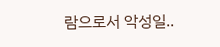람으로서 악성일..